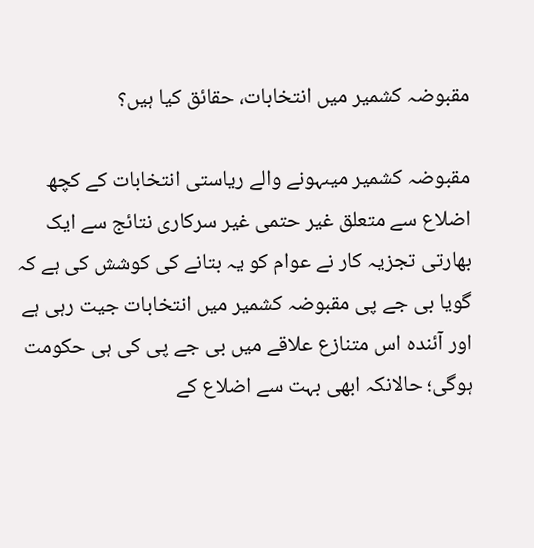مقبوضہ کشمیر میں انتخابات، حقائق کیا ہیں؟

مقبوضہ کشمیر میںہونے والے ریاستی انتخابات کے کچھ اضلاع سے متعلق غیر حتمی غیر سرکاری نتائج سے ایک بھارتی تجزیہ کار نے عوام کو یہ بتانے کی کوشش کی ہے کہ گویا بی جے پی مقبوضہ کشمیر میں انتخابات جیت رہی ہے اور آئندہ اس متنازع علاقے میں بی جے پی کی ہی حکومت ہوگی؛ حالانکہ ابھی بہت سے اضلاع کے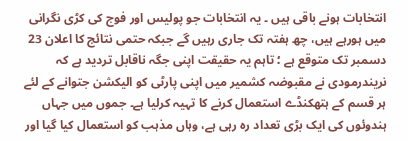انتخابات ہونے باقی ہیں ۔ یہ انتخابات جو پولیس اور فوج کی کڑی نگرانی میں ہورہے ہیں، چھ ہفتہ تک جاری رہیں گے جبکہ حتمی نتائج کا اعلان 23 دسمبر تک متوقع ہے ؛ تاہم یہ حقیقت اپنی جگہ ناقابل تردید ہے کہ نریندرمودی نے مقبوضہ کشمیر میں اپنی پارٹی کو الیکشن جتوانے کے لئے ہر قسم کے ہتھکنڈے استعمال کرنے کا تہیہ کرلیا ہے۔ جموں میں جہاں ہندوئوں کی ایک بڑی تعداد رہ رہی ہے، وہاں مذہب کو استعمال کیا گیا اور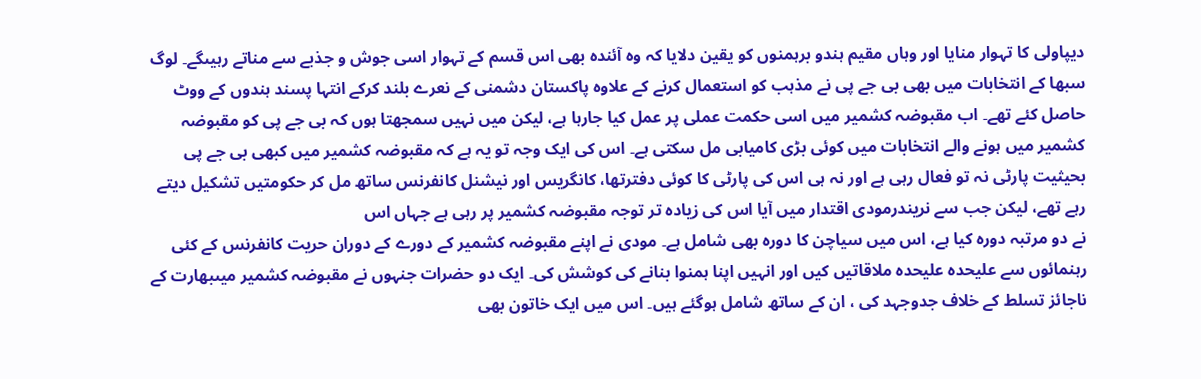دیپاولی کا تہوار منایا اور وہاں مقیم ہندو برہمنوں کو یقین دلایا کہ وہ آئندہ بھی اس قسم کے تہوار اسی جوش و جذبے سے مناتے رہیںگے۔ لوگ سبھا کے انتخابات میں بھی بی جے پی نے مذہب کو استعمال کرنے کے علاوہ پاکستان دشمنی کے نعرے بلند کرکے انتہا پسند ہندوں کے ووٹ حاصل کئے تھے۔ اب مقبوضہ کشمیر میں اسی حکمت عملی پر عمل کیا جارہا ہے، لیکن میں نہیں سمجھتا ہوں کہ بی جے پی کو مقبوضہ کشمیر میں ہونے والے انتخابات میں کوئی بڑی کامیابی مل سکتی ہے۔ اس کی ایک وجہ تو یہ ہے کہ مقبوضہ کشمیر میں کبھی بی جے پی بحیثیت پارٹی نہ تو فعال رہی ہے اور نہ ہی اس کی پارٹی کا کوئی دفترتھا، کانگریس اور نیشنل کانفرنس ساتھ مل کر حکومتیں تشکیل دیتے رہے تھے، لیکن جب سے نریندرمودی اقتدار میں آیا اس کی زیادہ تر توجہ مقبوضہ کشمیر پر رہی ہے جہاں اس
نے دو مرتبہ دورہ کیا ہے، اس میں سیاچن کا دورہ بھی شامل ہے۔ مودی نے اپنے مقبوضہ کشمیر کے دورے کے دوران حریت کانفرنس کے کئی رہنمائوں سے علیحدہ علیحدہ ملاقاتیں کیں اور انہیں اپنا ہمنوا بنانے کی کوشش کی۔ ایک دو حضرات جنہوں نے مقبوضہ کشمیر میںبھارت کے ناجائز تسلط کے خلاف جدوجہد کی ، ان کے ساتھ شامل ہوگئے ہیں۔ اس میں ایک خاتون بھی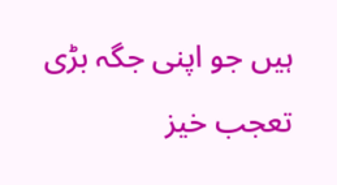ہیں جو اپنی جگہ بڑی تعجب خیز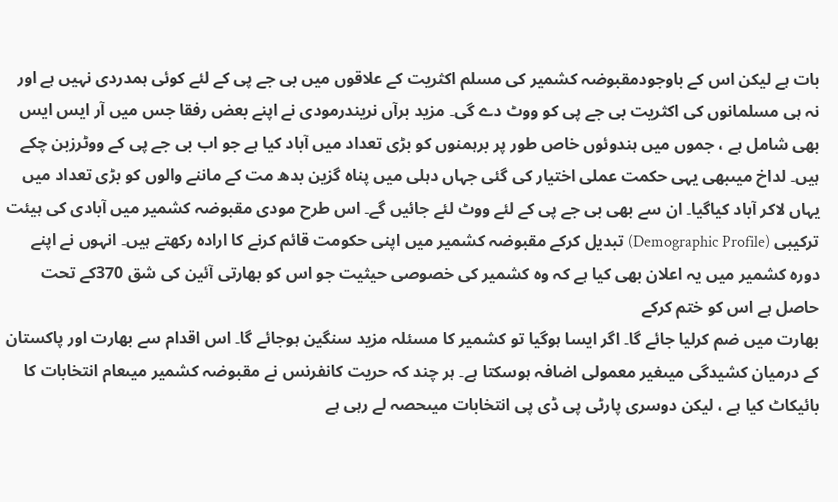بات ہے لیکن اس کے باوجودمقبوضہ کشمیر کی مسلم اکثریت کے علاقوں میں بی جے پی کے لئے کوئی ہمدردی نہیں ہے اور نہ ہی مسلمانوں کی اکثریت بی جے پی کو ووٹ دے گی۔ مزید برآں نریندرمودی نے اپنے بعض رفقا جس میں آر ایس ایس بھی شامل ہے ، جموں میں ہندوئوں خاص طور پر برہمنوں کو بڑی تعداد میں آباد کیا ہے جو اب بی جے پی کے ووٹرزبن چکے ہیں۔ لداخ میںبھی یہی حکمت عملی اختیار کی گئی جہاں دہلی میں پناہ گزین بدھ مت کے ماننے والوں کو بڑی تعداد میں یہاں لاکر آباد کیاگیا۔ ان سے بھی بی جے پی کے لئے ووٹ لئے جائیں گے۔ اس طرح مودی مقبوضہ کشمیر میں آبادی کی ہیئت ترکیبی (Demographic Profile) تبدیل کرکے مقبوضہ کشمیر میں اپنی حکومت قائم کرنے کا ارادہ رکھتے ہیں۔ انہوں نے اپنے دورہ کشمیر میں یہ اعلان بھی کیا ہے کہ وہ کشمیر کی خصوصی حیثیت جو اس کو بھارتی آئین کی شق 370کے تحت حاصل ہے اس کو ختم کرکے
بھارت میں ضم کرلیا جائے گا۔ اگر ایسا ہوگیا تو کشمیر کا مسئلہ مزید سنگین ہوجائے گا۔ اس اقدام سے بھارت اور پاکستان کے درمیان کشیدگی میںغیر معمولی اضافہ ہوسکتا ہے۔ ہر چند کہ حریت کانفرنس نے مقبوضہ کشمیر میںعام انتخابات کا بائیکاٹ کیا ہے ، لیکن دوسری پارٹی پی ڈی پی انتخابات میںحصہ لے رہی ہے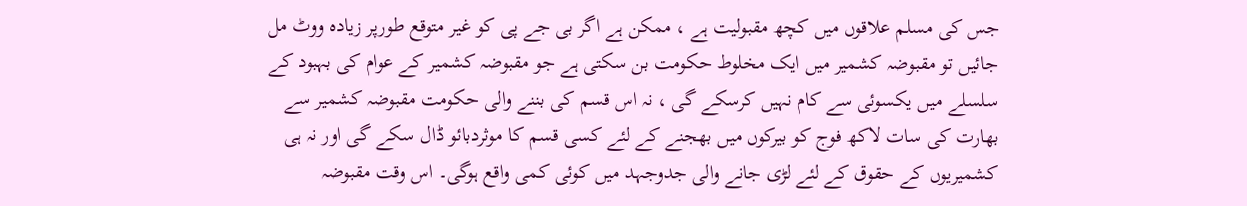جس کی مسلم علاقوں میں کچھ مقبولیت ہے ، ممکن ہے اگر بی جے پی کو غیر متوقع طورپر زیادہ ووٹ مل جائیں تو مقبوضہ کشمیر میں ایک مخلوط حکومت بن سکتی ہے جو مقبوضہ کشمیر کے عوام کی بہبود کے سلسلے میں یکسوئی سے کام نہیں کرسکے گی ، نہ اس قسم کی بننے والی حکومت مقبوضہ کشمیر سے بھارت کی سات لاکھ فوج کو بیرکوں میں بھجنے کے لئے کسی قسم کا موثردبائو ڈال سکے گی اور نہ ہی کشمیریوں کے حقوق کے لئے لڑی جانے والی جدوجہد میں کوئی کمی واقع ہوگی۔ اس وقت مقبوضہ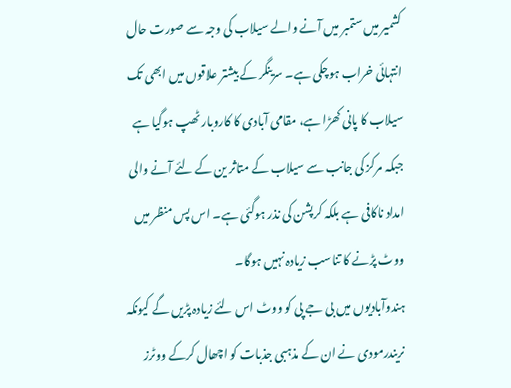کشمیر میں ستمبر میں آنے والے سیلاب کی وجہ سے صورت حال انتہائی خراب ہوچکی ہے۔ سرینگر کے بیشتر علاقوں میں ابھی تک سیلاب کا پانی کھڑا ہے، مقامی آبادی کا کاروبار ٹھپ ہوگیا ہے جبکہ مرکز کی جانب سے سیلاب کے متاثر ین کے لئے آنے والی امداد ناکافی ہے بلکہ کرپشن کی نذر ہوگئی ہے۔ اس پس منظر میں ووٹ پڑنے کا تناسب زیادہ نہیں ہوگا۔
ہندوآبادیوں میں بی جے پی کو ووٹ اس لئے زیادہ پڑیں گے کیونکہ نریندرمودی نے ان کے مذہبی جذبات کو اچھال کرکے ووٹرز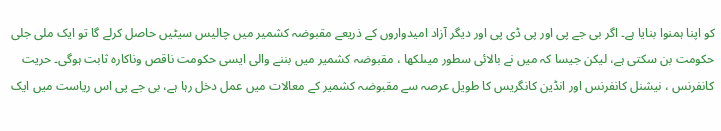کو اپنا ہمنوا بنایا ہے۔ اگر بی جے پی اور پی ڈی پی اور دیگر آزاد امیدواروں کے ذریعے مقبوضہ کشمیر میں چالیس سیٹیں حاصل کرلے گا تو ایک ملی جلی حکومت بن سکتی ہے، لیکن جیسا کہ میں نے بالائی سطور میںلکھا ، مقبوضہ کشمیر میں بننے والی ایسی حکومت ناقص وناکارہ ثابت ہوگی۔ حریت کانفرنس ، نیشنل کانفرنس اور انڈین کانگریس کا طویل عرصہ سے مقبوضہ کشمیر کے معالات میں عمل دخل رہا ہے، بی جے پی اس ریاست میں ایک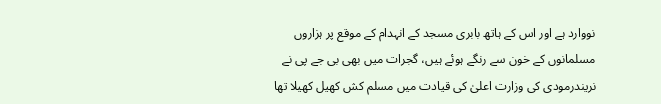نووارد ہے اور اس کے ہاتھ بابری مسجد کے انہدام کے موقع پر ہزاروں مسلمانوں کے خون سے رنگے ہوئے ہیں، گجرات میں بھی بی جے پی نے نریندرمودی کی وزارت اعلیٰ کی قیادت میں مسلم کش کھیل کھیلا تھا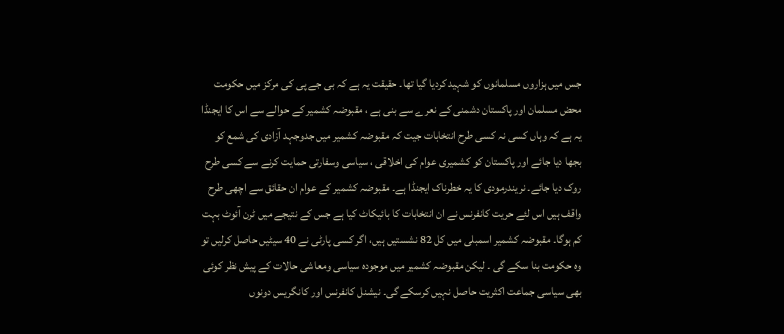جس میں ہزاروں مسلمانوں کو شہید کردیا گیا تھا۔ حقیقت یہ ہے کہ بی جے پی کی مرکز میں حکومت محض مسلمان اور پاکستان دشمنی کے نعرے سے بنی ہے ، مقبوضہ کشمیر کے حوالے سے اس کا ایجنڈا یہ ہے کہ وہاں کسی نہ کسی طرح انتخابات جیت کہ مقبوضہ کشمیر میں جدوجہد آزادی کی شمع کو بجھا دیا جائے اور پاکستان کو کشمیری عوام کی اخلاقی ، سیاسی وسفارتی حمایت کرنے سے کسی طرح روک دیا جائے۔ نریندرمودی کا یہ خطرناک ایجنڈا ہے۔ مقبوضہ کشمیر کے عوام ان حقائق سے اچھی طرح واقف ہیں اس لئے حریت کانفرنس نے ان انتخابات کا بائیکاٹ کیا ہے جس کے نتیجے میں ٹرن آئوٹ بہت کم ہوگا۔ مقبوضہ کشمیر اسمبلی میں کل 82 نشستیں ہیں، اگر کسی پارٹی نے 40 سیٹیں حاصل کرلیں تو وہ حکومت بنا سکے گی ۔ لیکن مقبوضہ کشمیر میں موجودہ سیاسی ومعاشی حالات کے پیش نظر کوئی بھی سیاسی جماعت اکثریت حاصل نہیں کرسکے گی۔ نیشنل کانفرنس اور کانگریس دونوں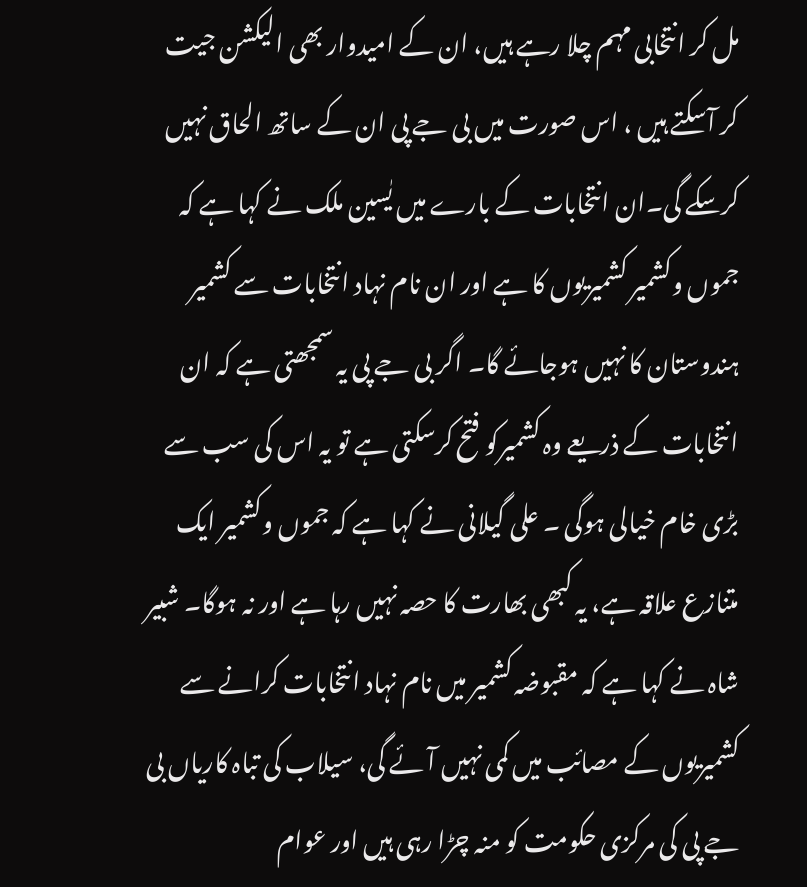مل کر انتخابی مہم چلا رہے ہیں، ان کے امیدوار بھی الیکشن جیت کر آسکتے ہیں ، اس صورت میں بی جے پی ان کے ساتھ الحاق نہیں کرسکے گی۔ان انتخابات کے بارے میں یٰسین ملک نے کہا ہے کہ جموں وکشمیر کشمیریوں کا ہے اور ان نام نہاد انتخابات سے کشمیر ہندوستان کا نہیں ہوجائے گا۔ اگر بی جے پی یہ سمجھتی ہے کہ ان انتخابات کے ذریعے وہ کشمیرکو فتح کرسکتی ہے تو یہ اس کی سب سے بڑی خام خیالی ہوگی ۔ علی گیلانی نے کہا ہے کہ جموں وکشمیر ایک متنازع علاقہ ہے، یہ کبھی بھارت کا حصہ نہیں رہا ہے اور نہ ہوگا۔ شبیر شاہ نے کہا ہے کہ مقبوضہ کشمیر میں نام نہاد انتخابات کرانے سے کشمیریوں کے مصائب میں کمی نہیں آئے گی، سیلاب کی تباہ کاریاں بی جے پی کی مرکزی حکومت کو منہ چڑا رہی ہیں اور عوام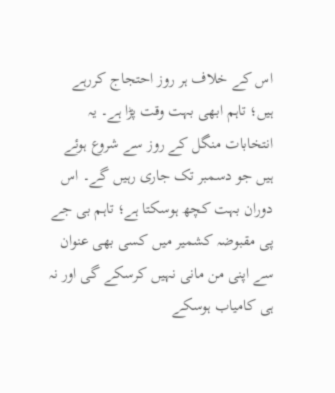اس کے خلاف ہر روز احتجاج کررہے ہیں؛ تاہم ابھی بہت وقت پڑا ہے۔ یہ انتخابات منگل کے روز سے شروع ہوئے ہیں جو دسمبر تک جاری رہیں گے۔ اس دوران بہت کچھ ہوسکتا ہے؛ تاہم بی جے پی مقبوضہ کشمیر میں کسی بھی عنوان سے اپنی من مانی نہیں کرسکے گی اور نہ ہی کامیاب ہوسکے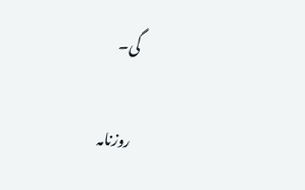گی۔

روزنامہ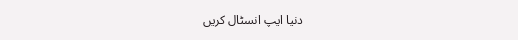دنیا ایپ انسٹال کریں